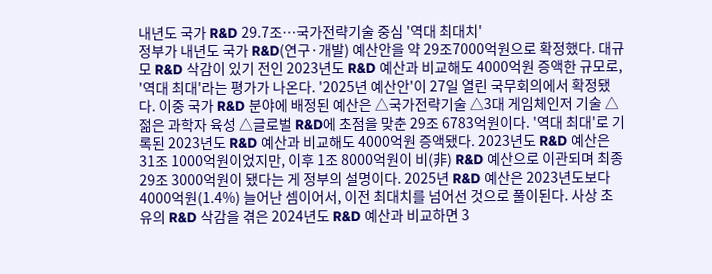내년도 국가 R&D 29.7조…국가전략기술 중심 '역대 최대치'
정부가 내년도 국가 R&D(연구·개발) 예산안을 약 29조7000억원으로 확정했다. 대규모 R&D 삭감이 있기 전인 2023년도 R&D 예산과 비교해도 4000억원 증액한 규모로, '역대 최대'라는 평가가 나온다. '2025년 예산안'이 27일 열린 국무회의에서 확정됐다. 이중 국가 R&D 분야에 배정된 예산은 △국가전략기술 △3대 게임체인저 기술 △젊은 과학자 육성 △글로벌 R&D에 초점을 맞춘 29조 6783억원이다. '역대 최대'로 기록된 2023년도 R&D 예산과 비교해도 4000억원 증액됐다. 2023년도 R&D 예산은 31조 1000억원이었지만, 이후 1조 8000억원이 비(非) R&D 예산으로 이관되며 최종 29조 3000억원이 됐다는 게 정부의 설명이다. 2025년 R&D 예산은 2023년도보다 4000억원(1.4%) 늘어난 셈이어서, 이전 최대치를 넘어선 것으로 풀이된다. 사상 초유의 R&D 삭감을 겪은 2024년도 R&D 예산과 비교하면 3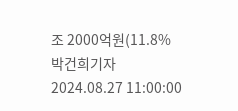조 2000억원(11.8%
박건희기자
2024.08.27 11:00:00